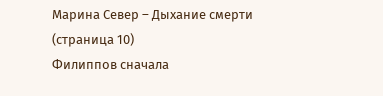Марина Север – Дыхание смерти (страница 10)
Филиппов сначала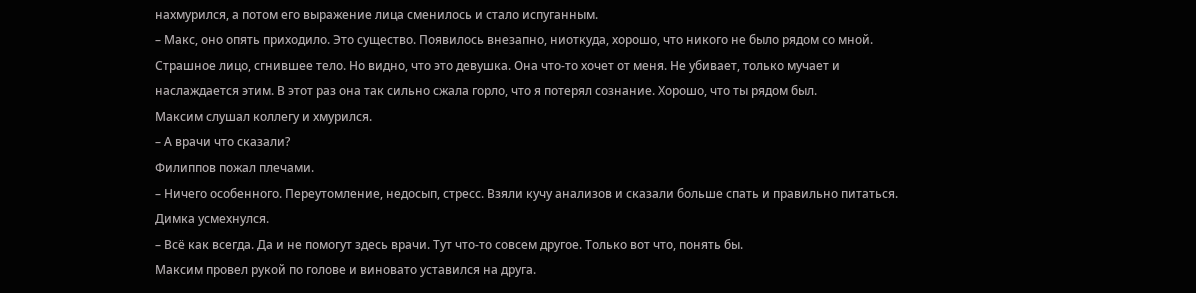нахмурился, а потом его выражение лица сменилось и стало испуганным.
– Макс, оно опять приходило. Это существо. Появилось внезапно, ниоткуда, хорошо, что никого не было рядом со мной. Страшное лицо, сгнившее тело. Но видно, что это девушка. Она что-то хочет от меня. Не убивает, только мучает и наслаждается этим. В этот раз она так сильно сжала горло, что я потерял сознание. Хорошо, что ты рядом был.
Максим слушал коллегу и хмурился.
– А врачи что сказали?
Филиппов пожал плечами.
– Ничего особенного. Переутомление, недосып, стресс. Взяли кучу анализов и сказали больше спать и правильно питаться.
Димка усмехнулся.
– Всё как всегда. Да и не помогут здесь врачи. Тут что-то совсем другое. Только вот что, понять бы.
Максим провел рукой по голове и виновато уставился на друга.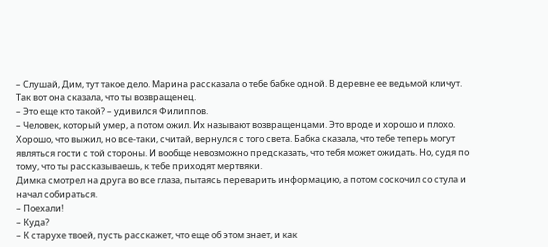– Слушай, Дим, тут такое дело. Марина рассказала о тебе бабке одной. В деревне ее ведьмой кличут. Так вот она сказала, что ты возвращенец.
– Это еще кто такой? – удивился Филиппов.
– Человек, который умер, а потом ожил. Их называют возвращенцами. Это вроде и хорошо и плохо. Хорошо, что выжил, но все-таки, считай, вернулся с того света. Бабка сказала, что тебе теперь могут являться гости с той стороны. И вообще невозможно предсказать, что тебя может ожидать. Но, судя по тому, что ты рассказываешь, к тебе приходят мертвяки.
Димка смотрел на друга во все глаза, пытаясь переварить информацию, а потом соскочил со стула и начал собираться.
– Поехали!
– Куда?
– К старухе твоей, пусть расскажет, что еще об этом знает, и как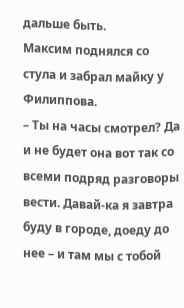дальше быть.
Максим поднялся со стула и забрал майку у Филиппова.
– Ты на часы смотрел? Да и не будет она вот так со всеми подряд разговоры вести. Давай-ка я завтра буду в городе, доеду до нее – и там мы с тобой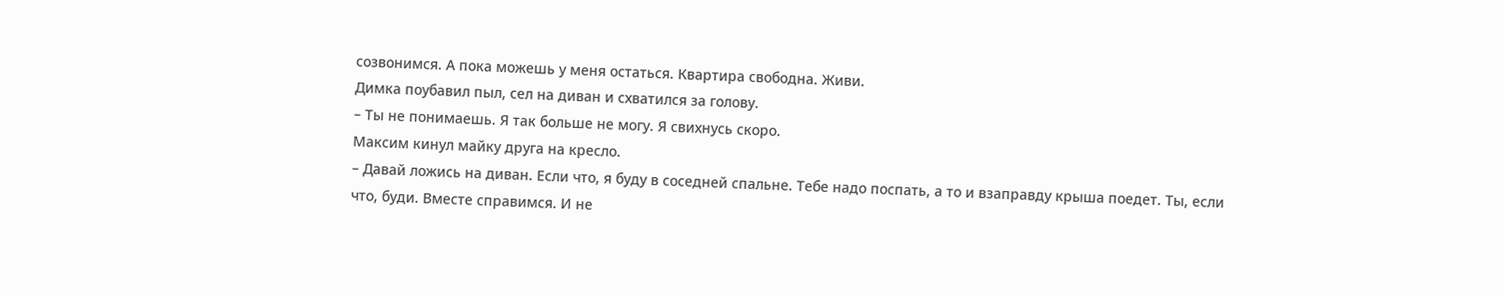созвонимся. А пока можешь у меня остаться. Квартира свободна. Живи.
Димка поубавил пыл, сел на диван и схватился за голову.
– Ты не понимаешь. Я так больше не могу. Я свихнусь скоро.
Максим кинул майку друга на кресло.
– Давай ложись на диван. Если что, я буду в соседней спальне. Тебе надо поспать, а то и взаправду крыша поедет. Ты, если что, буди. Вместе справимся. И не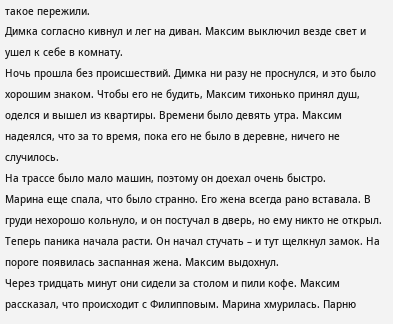такое пережили.
Димка согласно кивнул и лег на диван. Максим выключил везде свет и ушел к себе в комнату.
Ночь прошла без происшествий. Димка ни разу не проснулся, и это было хорошим знаком. Чтобы его не будить, Максим тихонько принял душ, оделся и вышел из квартиры. Времени было девять утра. Максим надеялся, что за то время, пока его не было в деревне, ничего не случилось.
На трассе было мало машин, поэтому он доехал очень быстро.
Марина еще спала, что было странно. Его жена всегда рано вставала. В груди нехорошо кольнуло, и он постучал в дверь, но ему никто не открыл. Теперь паника начала расти. Он начал стучать – и тут щелкнул замок. На пороге появилась заспанная жена. Максим выдохнул.
Через тридцать минут они сидели за столом и пили кофе. Максим рассказал, что происходит с Филипповым. Марина хмурилась. Парню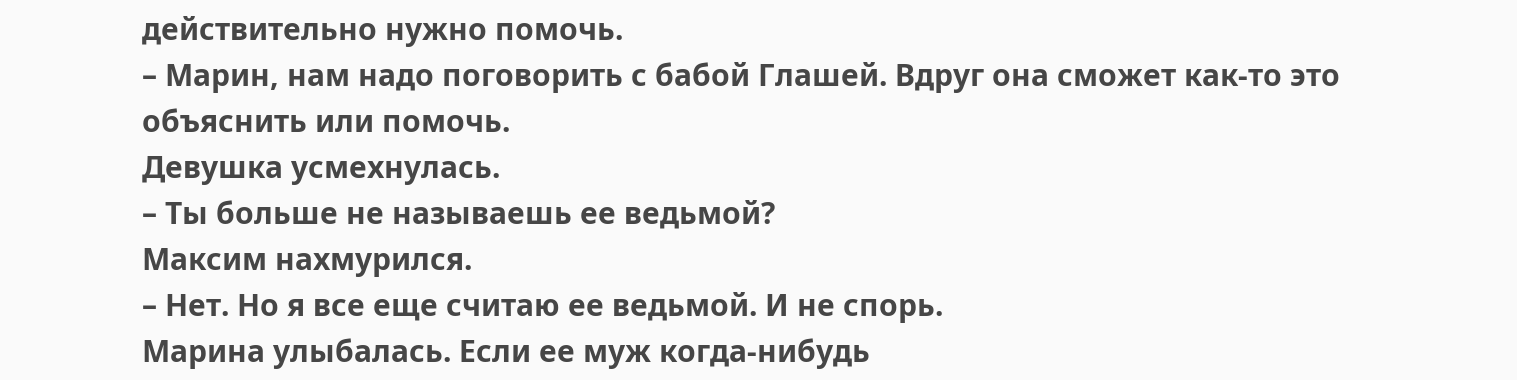действительно нужно помочь.
– Марин, нам надо поговорить с бабой Глашей. Вдруг она сможет как-то это объяснить или помочь.
Девушка усмехнулась.
– Ты больше не называешь ее ведьмой?
Максим нахмурился.
– Нет. Но я все еще считаю ее ведьмой. И не спорь.
Марина улыбалась. Если ее муж когда-нибудь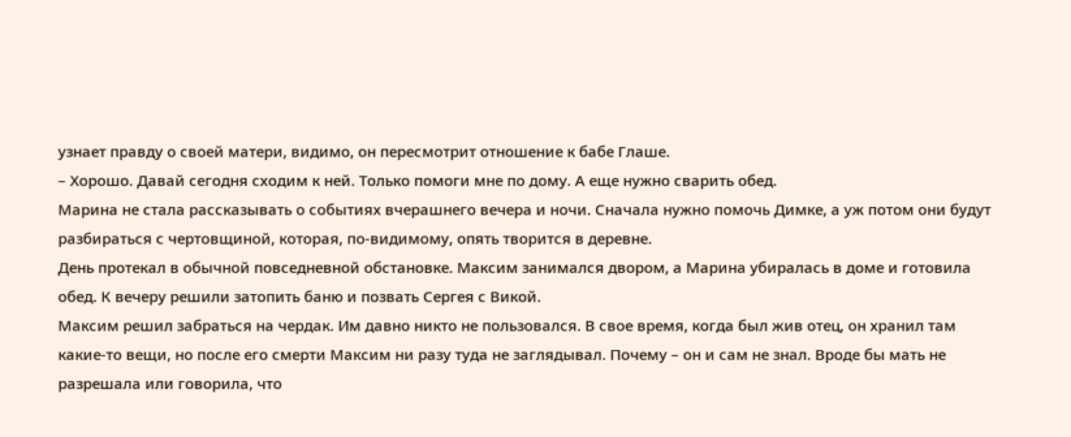узнает правду о своей матери, видимо, он пересмотрит отношение к бабе Глаше.
– Хорошо. Давай сегодня сходим к ней. Только помоги мне по дому. А еще нужно сварить обед.
Марина не стала рассказывать о событиях вчерашнего вечера и ночи. Сначала нужно помочь Димке, а уж потом они будут разбираться с чертовщиной, которая, по-видимому, опять творится в деревне.
День протекал в обычной повседневной обстановке. Максим занимался двором, а Марина убиралась в доме и готовила обед. К вечеру решили затопить баню и позвать Сергея с Викой.
Максим решил забраться на чердак. Им давно никто не пользовался. В свое время, когда был жив отец, он хранил там какие-то вещи, но после его смерти Максим ни разу туда не заглядывал. Почему – он и сам не знал. Вроде бы мать не разрешала или говорила, что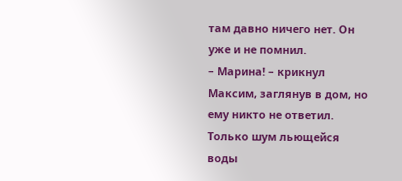там давно ничего нет. Он уже и не помнил.
– Марина! – крикнул Максим, заглянув в дом, но ему никто не ответил. Только шум льющейся воды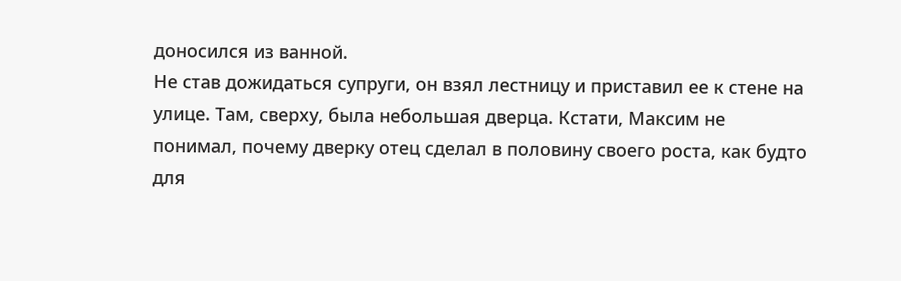доносился из ванной.
Не став дожидаться супруги, он взял лестницу и приставил ее к стене на улице. Там, сверху, была небольшая дверца. Кстати, Максим не понимал, почему дверку отец сделал в половину своего роста, как будто для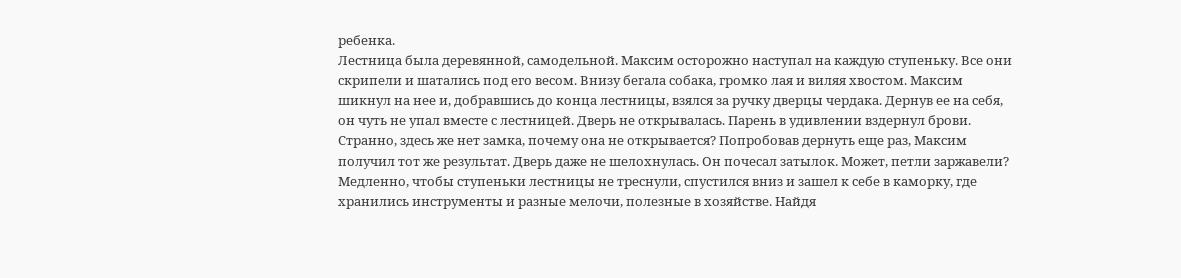ребенка.
Лестница была деревянной, самодельной. Максим осторожно наступал на каждую ступеньку. Все они скрипели и шатались под его весом. Внизу бегала собака, громко лая и виляя хвостом. Максим шикнул на нее и, добравшись до конца лестницы, взялся за ручку дверцы чердака. Дернув ее на себя, он чуть не упал вместе с лестницей. Дверь не открывалась. Парень в удивлении вздернул брови. Странно, здесь же нет замка, почему она не открывается? Попробовав дернуть еще раз, Максим получил тот же результат. Дверь даже не шелохнулась. Он почесал затылок. Может, петли заржавели?
Медленно, чтобы ступеньки лестницы не треснули, спустился вниз и зашел к себе в каморку, где хранились инструменты и разные мелочи, полезные в хозяйстве. Найдя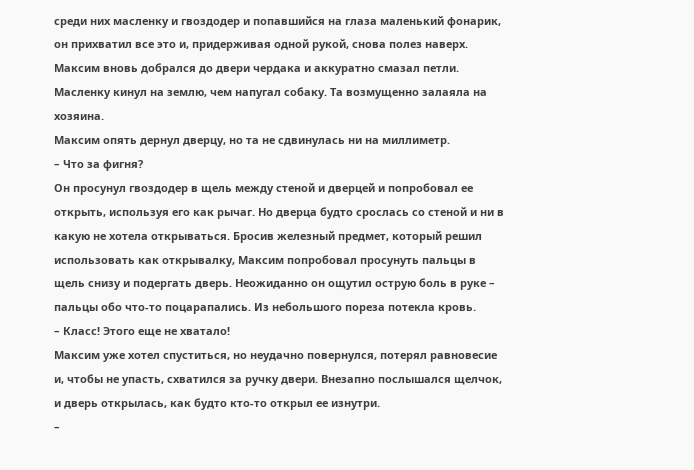среди них масленку и гвоздодер и попавшийся на глаза маленький фонарик, он прихватил все это и, придерживая одной рукой, снова полез наверх.
Максим вновь добрался до двери чердака и аккуратно смазал петли. Масленку кинул на землю, чем напугал собаку. Та возмущенно залаяла на хозяина.
Максим опять дернул дверцу, но та не сдвинулась ни на миллиметр.
– Что за фигня?
Он просунул гвоздодер в щель между стеной и дверцей и попробовал ее открыть, используя его как рычаг. Но дверца будто срослась со стеной и ни в какую не хотела открываться. Бросив железный предмет, который решил использовать как открывалку, Максим попробовал просунуть пальцы в щель снизу и подергать дверь. Неожиданно он ощутил острую боль в руке – пальцы обо что-то поцарапались. Из небольшого пореза потекла кровь.
– Класс! Этого еще не хватало!
Максим уже хотел спуститься, но неудачно повернулся, потерял равновесие и, чтобы не упасть, схватился за ручку двери. Внезапно послышался щелчок, и дверь открылась, как будто кто-то открыл ее изнутри.
–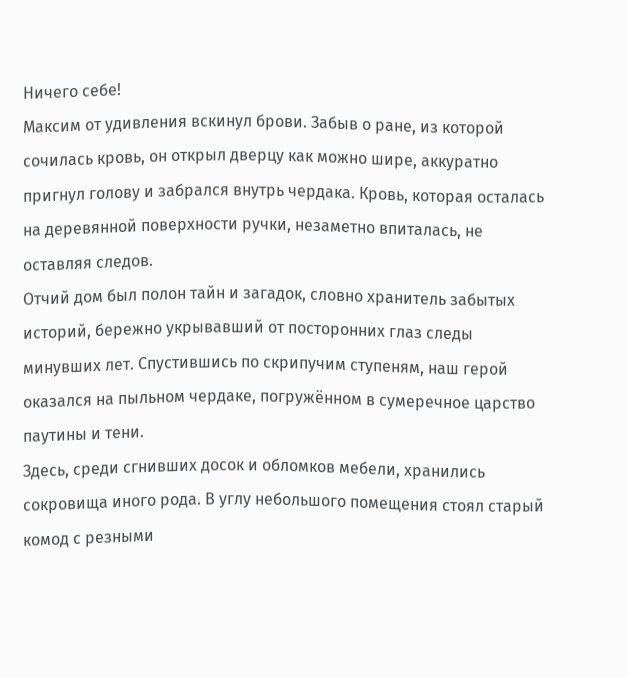Ничего себе!
Максим от удивления вскинул брови. Забыв о ране, из которой сочилась кровь, он открыл дверцу как можно шире, аккуратно пригнул голову и забрался внутрь чердака. Кровь, которая осталась на деревянной поверхности ручки, незаметно впиталась, не оставляя следов.
Отчий дом был полон тайн и загадок, словно хранитель забытых историй, бережно укрывавший от посторонних глаз следы минувших лет. Спустившись по скрипучим ступеням, наш герой оказался на пыльном чердаке, погружённом в сумеречное царство паутины и тени.
Здесь, среди сгнивших досок и обломков мебели, хранились сокровища иного рода. В углу небольшого помещения стоял старый комод с резными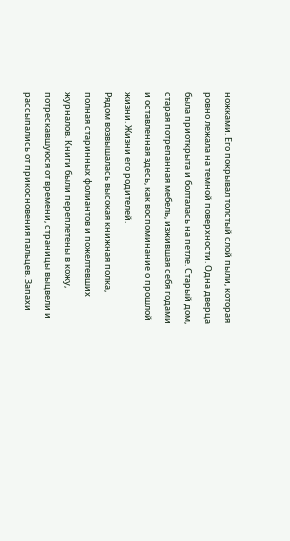ножками. Его покрывал толстый слой пыли, которая ровно лежала на темной поверхности. Одна дверца была приоткрыта и болталась на петле. Старый дом, старая потрепанная мебель, изжившая себя годами и оставленная здесь, как воспоминание о прошлой жизни. Жизни его родителей.
Рядом возвышалась высокая книжная полка, полная старинных фолиантов и пожелтевших журналов. Книги были переплетены в кожу, потрескавшуюся от времени, страницы выцвели и рассыпались от прикосновения пальцев. Запахи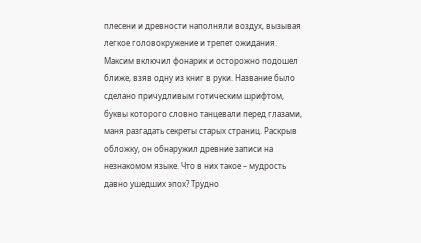плесени и древности наполняли воздух, вызывая легкое головокружение и трепет ожидания.
Максим включил фонарик и осторожно подошел ближе, взяв одну из книг в руки. Название было сделано причудливым готическим шрифтом, буквы которого словно танцевали перед глазами, маня разгадать секреты старых страниц. Раскрыв обложку, он обнаружил древние записи на незнакомом языке. Что в них такое – мудрость давно ушедших эпох? Трудно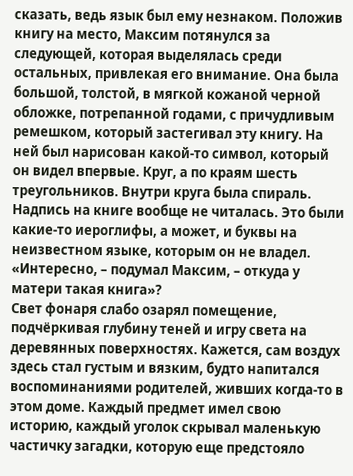сказать, ведь язык был ему незнаком. Положив книгу на место, Максим потянулся за следующей, которая выделялась среди остальных, привлекая его внимание. Она была большой, толстой, в мягкой кожаной черной обложке, потрепанной годами, с причудливым ремешком, который застегивал эту книгу. На ней был нарисован какой-то символ, который он видел впервые. Круг, а по краям шесть треугольников. Внутри круга была спираль. Надпись на книге вообще не читалась. Это были какие-то иероглифы, а может, и буквы на неизвестном языке, которым он не владел.
«Интересно, – подумал Максим, – откуда у матери такая книга»?
Свет фонаря слабо озарял помещение, подчёркивая глубину теней и игру света на деревянных поверхностях. Кажется, сам воздух здесь стал густым и вязким, будто напитался воспоминаниями родителей, живших когда-то в этом доме. Каждый предмет имел свою историю, каждый уголок скрывал маленькую частичку загадки, которую еще предстояло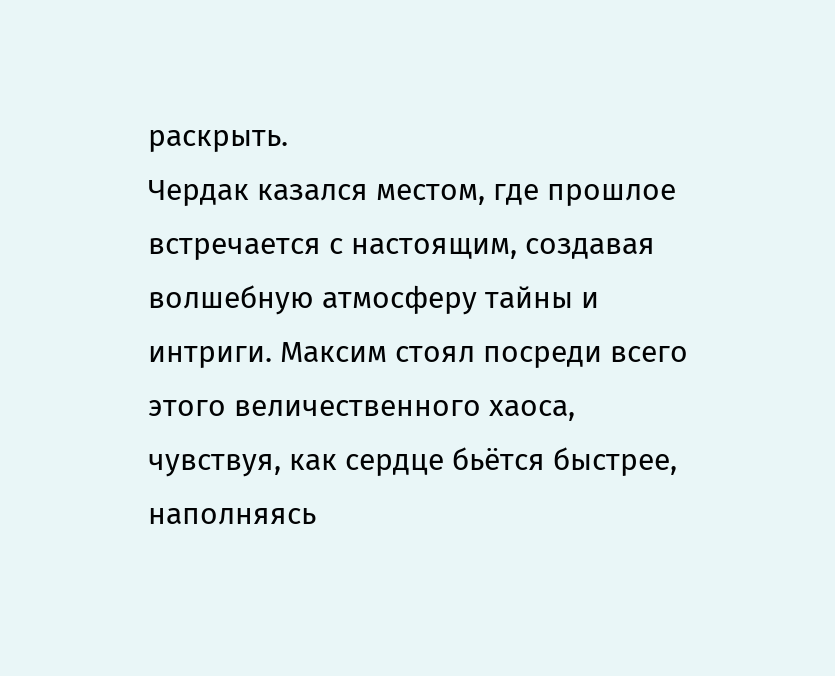раскрыть.
Чердак казался местом, где прошлое встречается с настоящим, создавая волшебную атмосферу тайны и интриги. Максим стоял посреди всего этого величественного хаоса, чувствуя, как сердце бьётся быстрее, наполняясь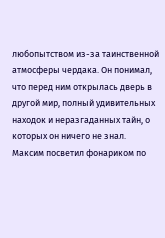любопытством из-за таинственной атмосферы чердака. Он понимал, что перед ним открылась дверь в другой мир, полный удивительных находок и неразгаданных тайн, о которых он ничего не знал.
Максим посветил фонариком по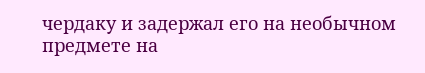чердаку и задержал его на необычном предмете на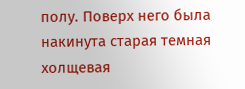полу. Поверх него была накинута старая темная холщевая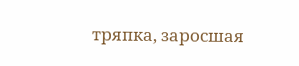тряпка, заросшая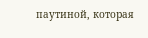паутиной, которая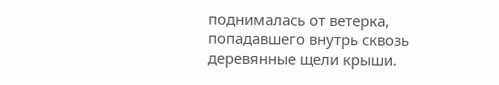поднималась от ветерка, попадавшего внутрь сквозь деревянные щели крыши.